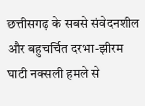छत्तीसगढ़ के सबसे संवेदनशील और बहुचर्चित दरभा-झीरम घाटी नक्सली हमले से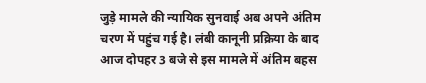जुड़े मामले की न्यायिक सुनवाई अब अपने अंतिम चरण में पहुंच गई है। लंबी कानूनी प्रक्रिया के बाद आज दोपहर 3 बजे से इस मामले में अंतिम बहस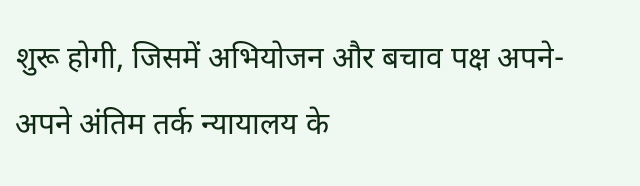शुरू होगी, जिसमें अभियोजन और बचाव पक्ष अपने-अपने अंतिम तर्क न्यायालय के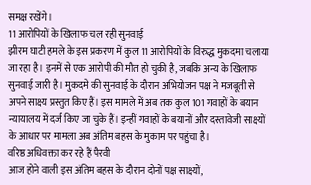समक्ष रखेंगे।
11 आरोपियों के खिलाफ चल रही सुनवाई
झीरम घाटी हमले के इस प्रकरण में कुल 11 आरोपियों के विरुद्ध मुकदमा चलाया जा रहा है। इनमें से एक आरोपी की मौत हो चुकी है, जबकि अन्य के खिलाफ सुनवाई जारी है। मुकदमे की सुनवाई के दौरान अभियोजन पक्ष ने मजबूती से अपने साक्ष्य प्रस्तुत किए हैं। इस मामले में अब तक कुल 101 गवाहों के बयान न्यायालय में दर्ज किए जा चुके हैं। इन्हीं गवाहों के बयानों और दस्तावेजी साक्ष्यों के आधार पर मामला अब अंतिम बहस के मुकाम पर पहुंचा है।
वरिष्ठ अधिवक्ता कर रहे हैं पैरवी
आज होने वाली इस अंतिम बहस के दौरान दोनों पक्ष साक्ष्यों,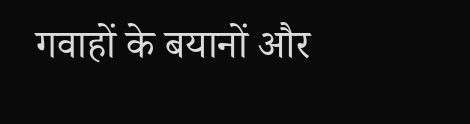गवाहों के बयानों और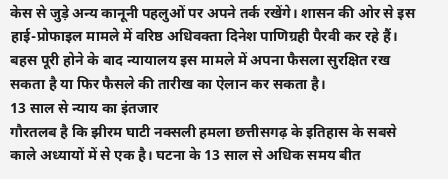केस से जुड़े अन्य कानूनी पहलुओं पर अपने तर्क रखेंगे। शासन की ओर से इस हाई-प्रोफाइल मामले में वरिष्ठ अधिवक्ता दिनेश पाणिग्रही पैरवी कर रहे हैं। बहस पूरी होने के बाद न्यायालय इस मामले में अपना फैसला सुरक्षित रख सकता है या फिर फैसले की तारीख का ऐलान कर सकता है।
13 साल से न्याय का इंतजार
गौरतलब है कि झीरम घाटी नक्सली हमला छत्तीसगढ़ के इतिहास के सबसे काले अध्यायों में से एक है। घटना के 13 साल से अधिक समय बीत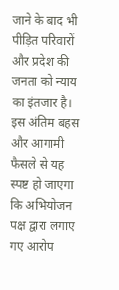जाने के बाद भी पीड़ित परिवारों और प्रदेश की जनता को न्याय का इंतजार है। इस अंतिम बहस और आगामी फैसले से यह स्पष्ट हो जाएगा कि अभियोजन पक्ष द्वारा लगाए गए आरोप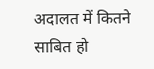अदालत में कितने साबित हो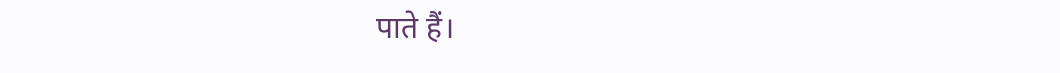पाते हैं।